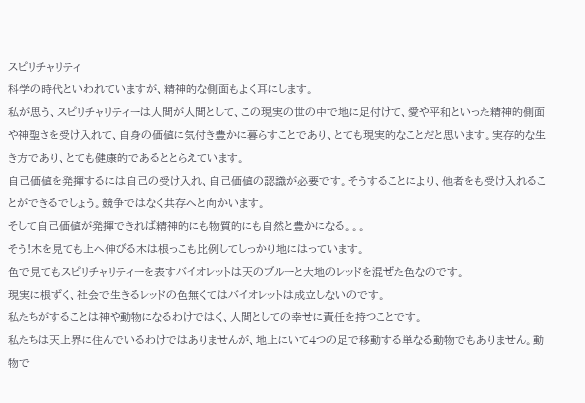スピリチャリティ
科学の時代といわれていますが、精神的な側面もよく耳にします。
私が思う、スピリチャリティーは人間が人間として、この現実の世の中で地に足付けて、愛や平和といった精神的側面や神聖さを受け入れて、自身の価値に気付き豊かに暮らすことであり、とても現実的なことだと思います。実存的な生き方であり、とても健康的であるととらえています。
自己価値を発揮するには自己の受け入れ、自己価値の認識が必要です。そうすることにより、他者をも受け入れることができるでしょう。競争ではなく共存へと向かいます。
そして自己価値が発揮できれば精神的にも物質的にも自然と豊かになる。。。
そう!木を見ても上へ伸びる木は根っこも比例してしっかり地にはっています。
色で見てもスピリチャリティーを表すバイオレットは天のブルーと大地のレッドを混ぜた色なのです。
現実に根ずく、社会で生きるレッドの色無くてはバイオレットは成立しないのです。
私たちがすることは神や動物になるわけではく、人間としての幸せに責任を持つことです。
私たちは天上界に住んでいるわけではありませんが、地上にいて4つの足で移動する単なる動物でもありません。動物で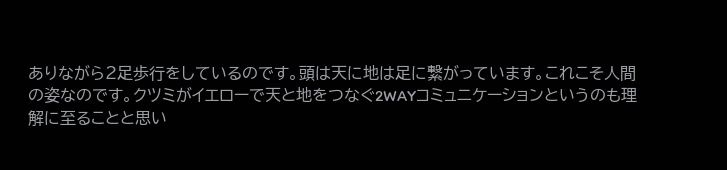ありながら2足歩行をしているのです。頭は天に地は足に繋がっています。これこそ人間の姿なのです。クツミがイエローで天と地をつなぐ2WAYコミュニケーションというのも理解に至ることと思い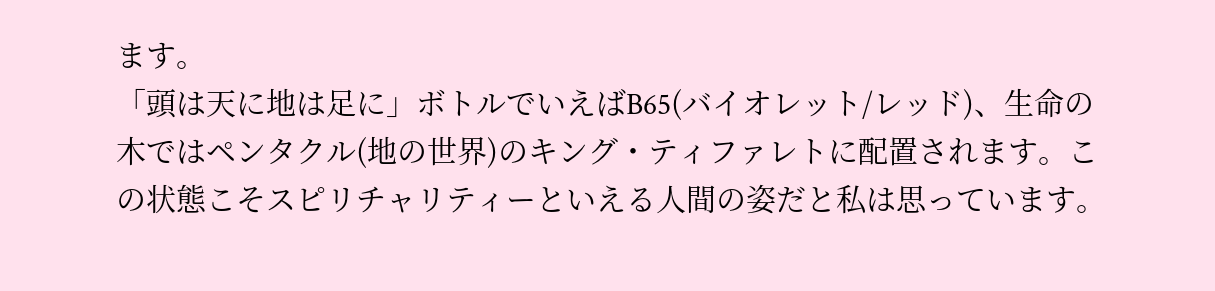ます。
「頭は天に地は足に」ボトルでいえばB65(バイオレット/レッド)、生命の木ではペンタクル(地の世界)のキング・ティファレトに配置されます。この状態こそスピリチャリティーといえる人間の姿だと私は思っています。